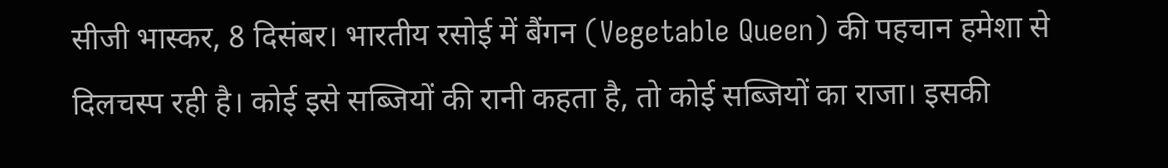सीजी भास्कर, 8 दिसंबर। भारतीय रसोई में बैंगन (Vegetable Queen) की पहचान हमेशा से दिलचस्प रही है। कोई इसे सब्जियों की रानी कहता है, तो कोई सब्जियों का राजा। इसकी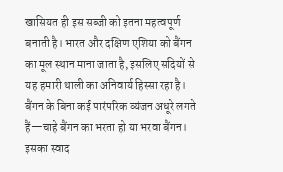खासियत ही इस सब्जी को इतना महत्वपूर्ण बनाती है। भारत और दक्षिण एशिया को बैंगन का मूल स्थान माना जाता है, इसलिए सदियों से यह हमारी थाली का अनिवार्य हिस्सा रहा है। बैंगन के बिना कई पारंपरिक व्यंजन अधूरे लगते हैं—चाहे बैंगन का भरता हो या भरवा बैंगन। इसका स्वाद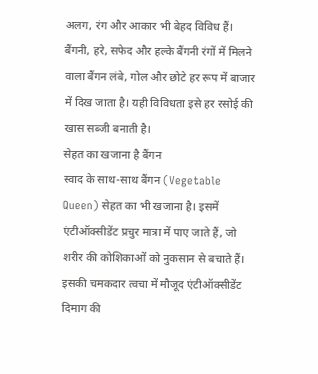अलग, रंग और आकार भी बेहद विविध हैं। बैंगनी, हरे, सफेद और हल्के बैंगनी रंगों में मिलने वाला बैंगन लंबे, गोल और छोटे हर रूप में बाजार में दिख जाता है। यही विविधता इसे हर रसोई की खास सब्जी बनाती है।
सेहत का खजाना है बैंगन
स्वाद के साथ-साथ बैंगन (Vegetable Queen) सेहत का भी खजाना है। इसमें एंटीऑक्सीडेंट प्रचुर मात्रा में पाए जाते हैं, जो शरीर की कोशिकाओं को नुकसान से बचाते हैं। इसकी चमकदार त्वचा में मौजूद एंटीऑक्सीडेंट दिमाग की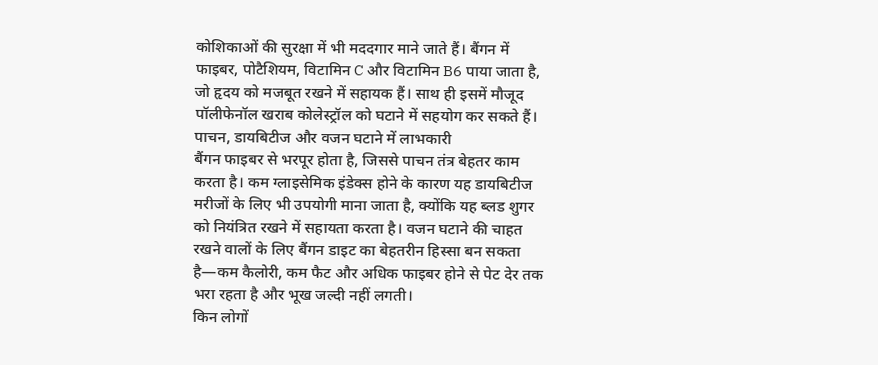कोशिकाओं की सुरक्षा में भी मददगार माने जाते हैं। बैंगन में फाइबर, पोटैशियम, विटामिन C और विटामिन B6 पाया जाता है, जो हृदय को मजबूत रखने में सहायक हैं। साथ ही इसमें मौजूद पॉलीफेनॉल खराब कोलेस्ट्रॉल को घटाने में सहयोग कर सकते हैं।
पाचन, डायबिटीज और वजन घटाने में लाभकारी
बैंगन फाइबर से भरपूर होता है, जिससे पाचन तंत्र बेहतर काम करता है। कम ग्लाइसेमिक इंडेक्स होने के कारण यह डायबिटीज मरीजों के लिए भी उपयोगी माना जाता है, क्योंकि यह ब्लड शुगर को नियंत्रित रखने में सहायता करता है। वजन घटाने की चाहत रखने वालों के लिए बैंगन डाइट का बेहतरीन हिस्सा बन सकता है—कम कैलोरी, कम फैट और अधिक फाइबर होने से पेट देर तक भरा रहता है और भूख जल्दी नहीं लगती।
किन लोगों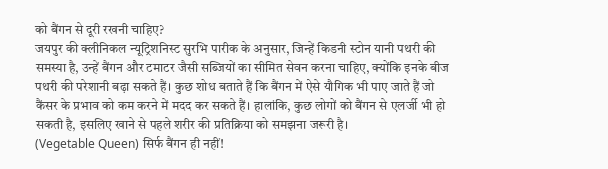को बैंगन से दूरी रखनी चाहिए?
जयपुर की क्लीनिकल न्यूट्रिशनिस्ट सुरभि पारीक के अनुसार, जिन्हें किडनी स्टोन यानी पथरी की समस्या है, उन्हें बैंगन और टमाटर जैसी सब्जियों का सीमित सेवन करना चाहिए, क्योंकि इनके बीज पथरी की परेशानी बढ़ा सकते हैं। कुछ शोध बताते हैं कि बैंगन में ऐसे यौगिक भी पाए जाते हैं जो कैंसर के प्रभाव को कम करने में मदद कर सकते हैं। हालांकि, कुछ लोगों को बैंगन से एलर्जी भी हो सकती है, इसलिए खाने से पहले शरीर की प्रतिक्रिया को समझना जरूरी है।
(Vegetable Queen) सिर्फ बैंगन ही नहीं!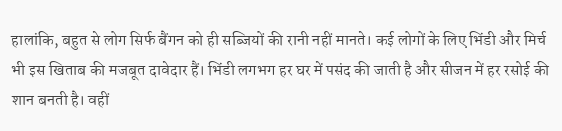हालांकि, बहुत से लोग सिर्फ बैंगन को ही सब्जियों की रानी नहीं मानते। कई लोगों के लिए भिंडी और मिर्च भी इस खिताब की मजबूत दावेदार हैं। भिंडी लगभग हर घर में पसंद की जाती है और सीजन में हर रसोई की शान बनती है। वहीं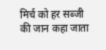मिर्च को हर सब्जी की जान कहा जाता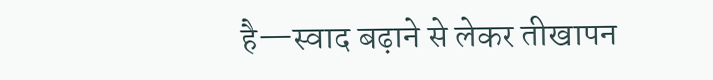है—स्वाद बढ़ाने से लेकर तीखापन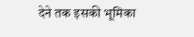देने तक इसकी भूमिका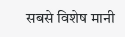सबसे विशेष मानी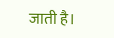जाती है।